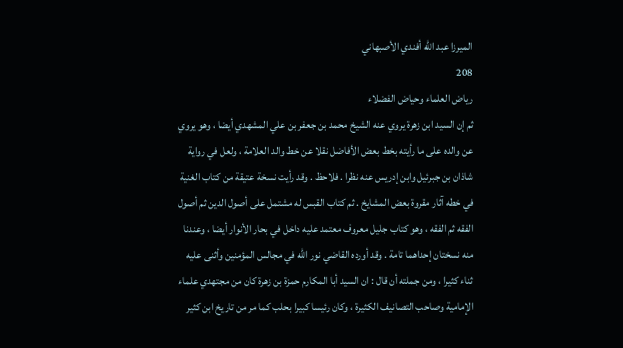الميرزا عبد الله أفندي الأصبهاني
208
رياض العلماء وحياض الفضلاء
ثم إن السيد ابن زهرة يروي عنه الشيخ محمد بن جعفر بن علي المشهدي أيضا ، وهو يروي عن والده على ما رأيته بخط بعض الأفاضل نقلا عن خط والد العلامة ، ولعل في رواية شاذان بن جبرئيل وابن إدريس عنه نظرا . فلاحظ . وقد رأيت نسخة عتيقة من كتاب الغنية في خطه آثار مقروة بعض المشايخ . ثم كتاب القبس له مشتمل على أصول الدين ثم أصول الفقه ثم الفقه ، وهو كتاب جليل معروف معتمد عليه داخل في بحار الأنوار أيضا ، وعندنا منه نسختان إحداهما تامة . وقد أورده القاضي نور اللّه في مجالس المؤمنين وأثنى عليه ثناء كثيرا ، ومن جملته أن قال : ان السيد أبا المكارم حمزة بن زهرة كان من مجتهدي علماء الإمامية وصاحب التصانيف الكثيرة ، وكان رئيسا كبيرا بحلب كما مر من تاريخ ابن كثير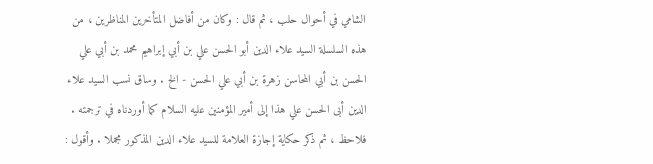الشامي في أحوال حلب ، ثم قال : وكان من أفاضل المتأخرين المناظرين ، من هذه السلسلة السيد علاء الدين أبو الحسن علي بن أبي إبراهيم محمد بن أبي علي الحسن بن أبي المحاسن زهرة بن أبي علي الحسن - الخ . وساق نسب السيد علاء الدين أبى الحسن علي هذا إلى أمير المؤمنين عليه السلام كما أوردناه في ترجمته . فلاحظ ، ثم ذكر حكاية إجازة العلامة للسيد علاء الدين المذكور مجملا . وأقول :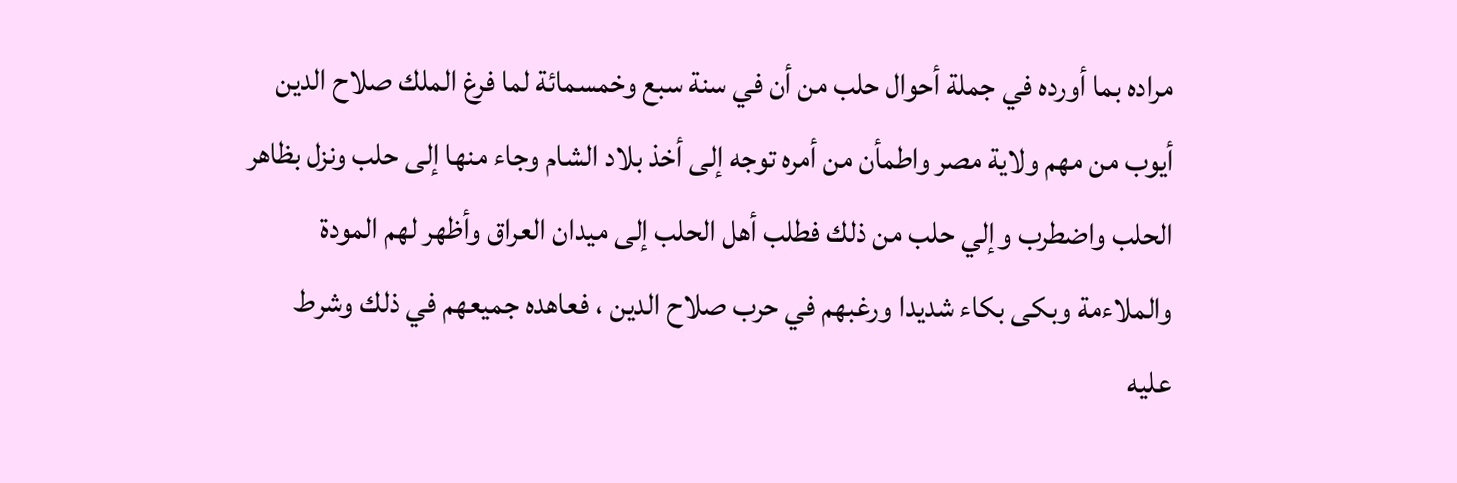مراده بما أورده في جملة أحوال حلب من أن في سنة سبع وخمسمائة لما فرغ الملك صلاح الدين أيوب من مهم ولاية مصر واطمأن من أمره توجه إلى أخذ بلاد الشام وجاء منها إلى حلب ونزل بظاهر الحلب واضطرب وإلي حلب من ذلك فطلب أهل الحلب إلى ميدان العراق وأظهر لهم المودة والملاءمة وبكى بكاء شديدا ورغبهم في حرب صلاح الدين ، فعاهده جميعهم في ذلك وشرط عليه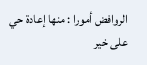الروافض أمورا : منها إعادة حي على خير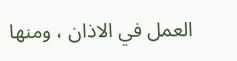العمل في الاذان ، ومنها